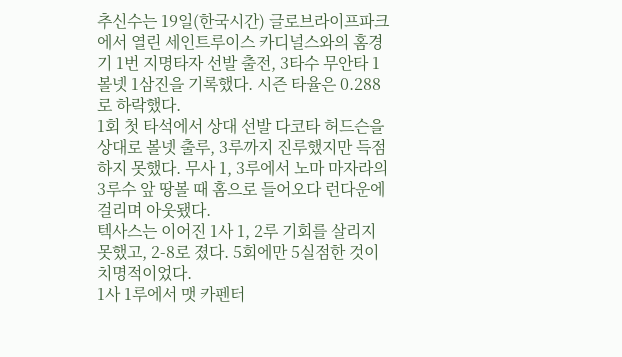추신수는 19일(한국시간) 글로브라이프파크에서 열린 세인트루이스 카디널스와의 홈경기 1번 지명타자 선발 출전, 3타수 무안타 1볼넷 1삼진을 기록했다. 시즌 타율은 0.288로 하락했다.
1회 첫 타석에서 상대 선발 다코타 허드슨을 상대로 볼넷 출루, 3루까지 진루했지만 득점하지 못했다. 무사 1, 3루에서 노마 마자라의 3루수 앞 땅볼 때 홈으로 들어오다 런다운에 걸리며 아웃됐다.
텍사스는 이어진 1사 1, 2루 기회를 살리지 못했고, 2-8로 졌다. 5회에만 5실점한 것이 치명적이었다.
1사 1루에서 맷 카펜터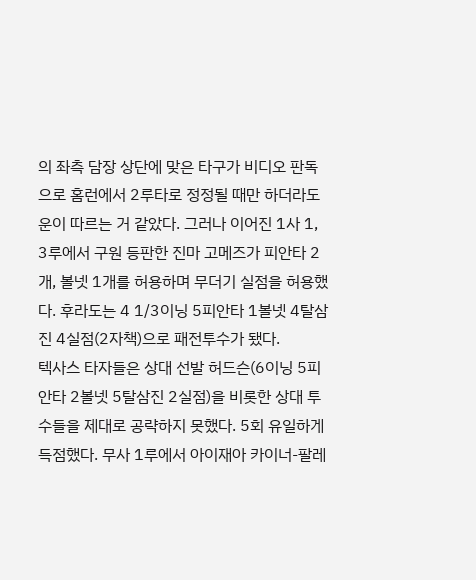의 좌측 담장 상단에 맞은 타구가 비디오 판독으로 홈런에서 2루타로 정정될 때만 하더라도 운이 따르는 거 같았다. 그러나 이어진 1사 1, 3루에서 구원 등판한 진마 고메즈가 피안타 2개, 볼넷 1개를 허용하며 무더기 실점을 허용했다. 후라도는 4 1/3이닝 5피안타 1볼넷 4탈삼진 4실점(2자책)으로 패전투수가 됐다.
텍사스 타자들은 상대 선발 허드슨(6이닝 5피안타 2볼넷 5탈삼진 2실점)을 비롯한 상대 투수들을 제대로 공략하지 못했다. 5회 유일하게 득점했다. 무사 1루에서 아이재아 카이너-팔레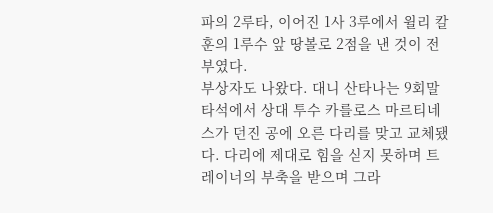파의 2루타, 이어진 1사 3루에서 윌리 칼훈의 1루수 앞 땅볼로 2점을 낸 것이 전부였다.
부상자도 나왔다. 대니 산타나는 9회말 타석에서 상대 투수 카를로스 마르티네스가 던진 공에 오른 다리를 맞고 교체됐다. 다리에 제대로 힘을 싣지 못하며 트레이너의 부축을 받으며 그라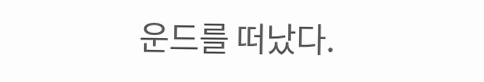운드를 떠났다.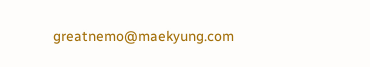greatnemo@maekyung.com